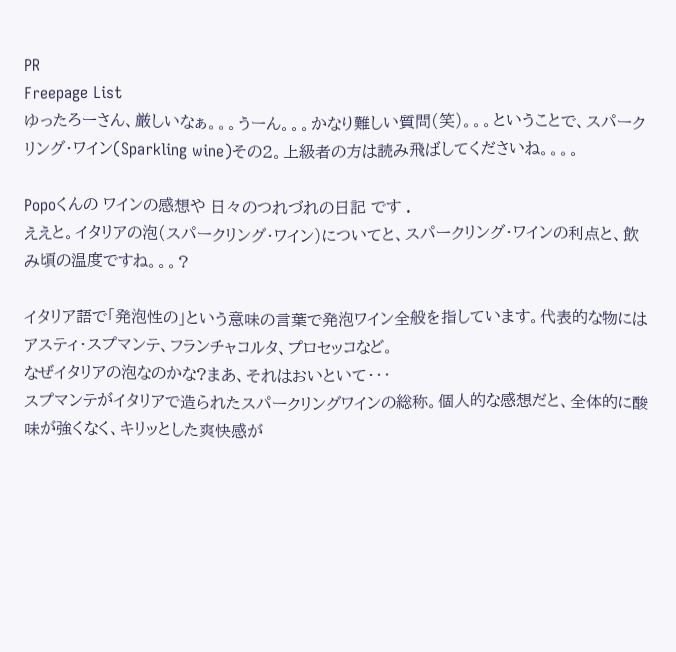PR
Freepage List
ゆったろーさん、厳しいなぁ。。。うーん。。。かなり難しい質問(笑)。。。ということで、スパークリング・ワイン(Sparkling wine)その2。上級者の方は読み飛ばしてくださいね。。。。

Popoくんの ワインの感想や 日々のつれづれの日記 です .
ええと。イタリアの泡(スパークリング・ワイン)についてと、スパークリング・ワインの利点と、飲み頃の温度ですね。。。?

イタリア語で「発泡性の」という意味の言葉で発泡ワイン全般を指しています。代表的な物にはアスティ・スプマンテ、フランチャコルタ、プロセッコなど。
なぜイタリアの泡なのかな?まあ、それはおいといて・・・
スプマンテがイタリアで造られたスパークリングワインの総称。個人的な感想だと、全体的に酸味が強くなく、キリッとした爽快感が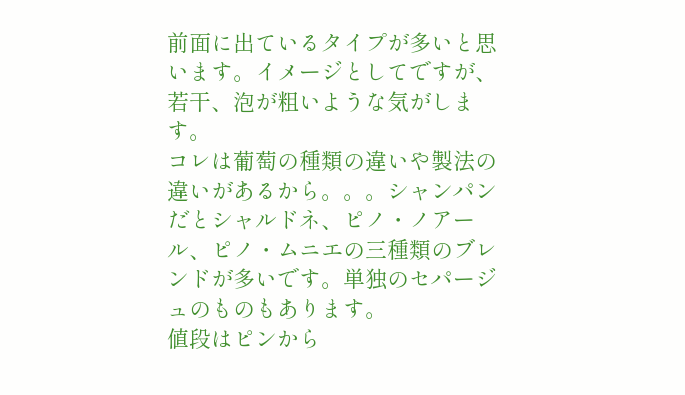前面に出ているタイプが多いと思います。イメージとしてですが、若干、泡が粗いような気がします。
コレは葡萄の種類の違いや製法の違いがあるから。。。シャンパンだとシャルドネ、ピノ・ノアール、ピノ・ムニエの三種類のブレンドが多いです。単独のセパージュのものもあります。
値段はピンから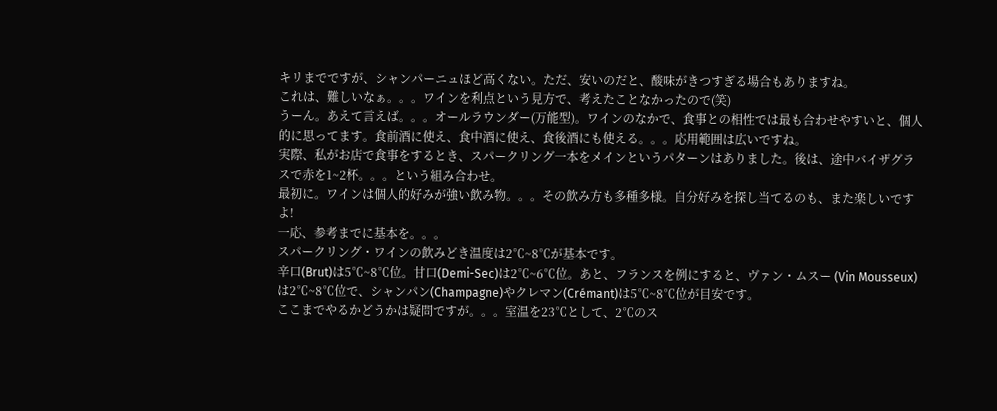キリまでですが、シャンパーニュほど高くない。ただ、安いのだと、酸味がきつすぎる場合もありますね。
これは、難しいなぁ。。。ワインを利点という見方で、考えたことなかったので(笑)
うーん。あえて言えば。。。オールラウンダー(万能型)。ワインのなかで、食事との相性では最も合わせやすいと、個人的に思ってます。食前酒に使え、食中酒に使え、食後酒にも使える。。。応用範囲は広いですね。
実際、私がお店で食事をするとき、スパークリング一本をメインというパターンはありました。後は、途中バイザグラスで赤を1~2杯。。。という組み合わせ。
最初に。ワインは個人的好みが強い飲み物。。。その飲み方も多種多様。自分好みを探し当てるのも、また楽しいですよ!
一応、参考までに基本を。。。
スパークリング・ワインの飲みどき温度は2℃~8℃が基本です。
辛口(Brut)は5℃~8℃位。甘口(Demi-Sec)は2℃~6℃位。あと、フランスを例にすると、ヴァン・ムスー (Vin Mousseux)は2℃~8℃位で、シャンパン(Champagne)やクレマン(Crémant)は5℃~8℃位が目安です。
ここまでやるかどうかは疑問ですが。。。室温を23℃として、2℃のス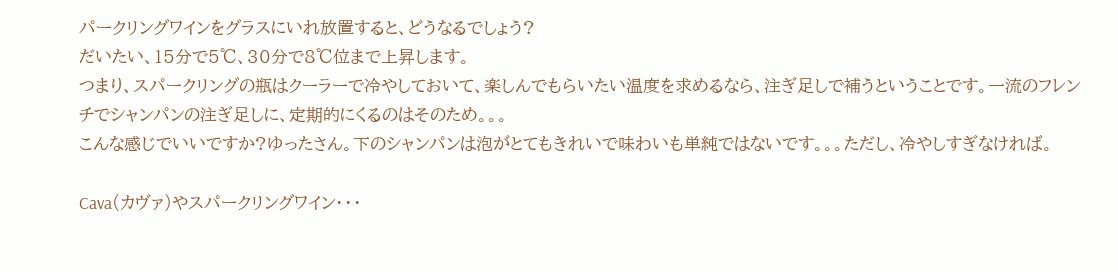パークリングワインをグラスにいれ放置すると、どうなるでしょう?
だいたい、15分で5℃、30分で8℃位まで上昇します。
つまり、スパークリングの瓶はクーラーで冷やしておいて、楽しんでもらいたい温度を求めるなら、注ぎ足しで補うということです。一流のフレンチでシャンパンの注ぎ足しに、定期的にくるのはそのため。。。
こんな感じでいいですか?ゆったさん。下のシャンパンは泡がとてもきれいで味わいも単純ではないです。。。ただし、冷やしすぎなければ。

Cava(カヴァ)やスパークリングワイン・・・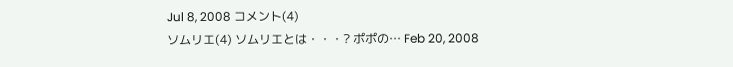Jul 8, 2008 コメント(4)
ソムリエ(4) ソムリエとは・・・? ポポの… Feb 20, 2008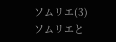ソムリエ(3) ソムリエと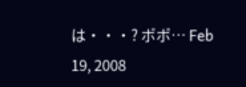は・・・? ポポ… Feb 19, 2008